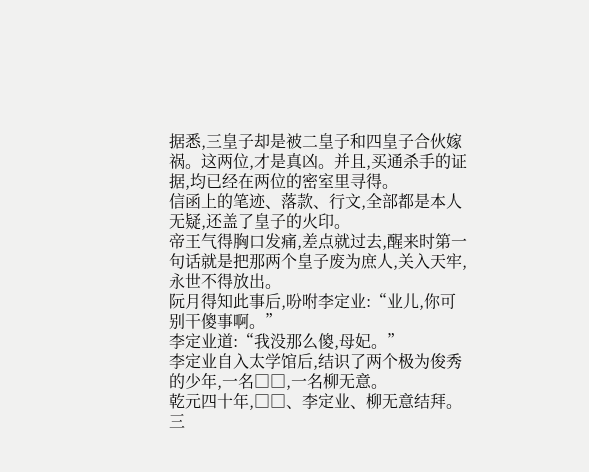据悉,三皇子却是被二皇子和四皇子合伙嫁祸。这两位,才是真凶。并且,买通杀手的证据,均已经在两位的密室里寻得。
信函上的笔迹、落款、行文,全部都是本人无疑,还盖了皇子的火印。
帝王气得胸口发痛,差点就过去,醒来时第一句话就是把那两个皇子废为庶人,关入天牢,永世不得放出。
阮月得知此事后,吩咐李定业:“业儿,你可别干傻事啊。”
李定业道:“我没那么傻,母妃。”
李定业自入太学馆后,结识了两个极为俊秀的少年,一名□□,一名柳无意。
乾元四十年,□□、李定业、柳无意结拜。三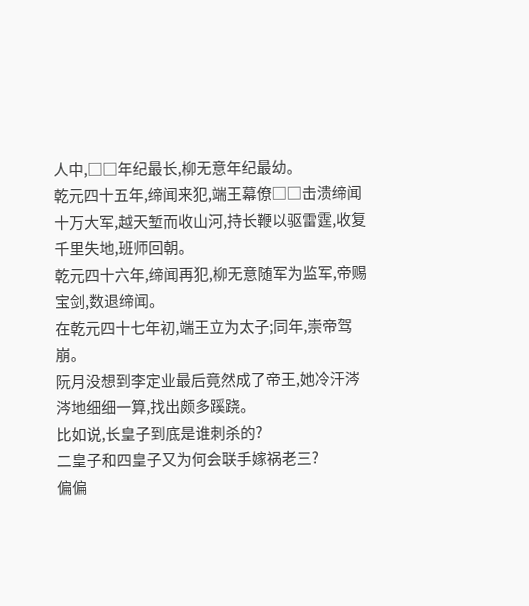人中,□□年纪最长,柳无意年纪最幼。
乾元四十五年,缔闻来犯,端王幕僚□□击溃缔闻十万大军,越天堑而收山河,持长鞭以驱雷霆,收复千里失地,班师回朝。
乾元四十六年,缔闻再犯,柳无意随军为监军,帝赐宝剑,数退缔闻。
在乾元四十七年初,端王立为太子;同年,崇帝驾崩。
阮月没想到李定业最后竟然成了帝王,她冷汗涔涔地细细一算,找出颇多蹊跷。
比如说,长皇子到底是谁刺杀的?
二皇子和四皇子又为何会联手嫁祸老三?
偏偏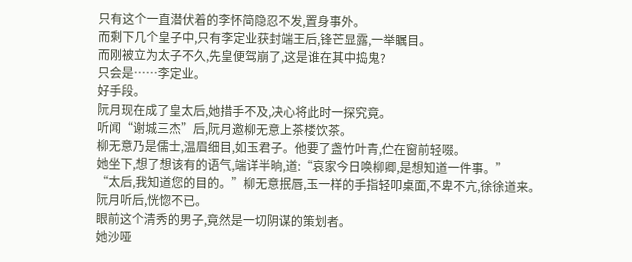只有这个一直潜伏着的李怀简隐忍不发,置身事外。
而剩下几个皇子中,只有李定业获封端王后,锋芒显露,一举瞩目。
而刚被立为太子不久,先皇便驾崩了,这是谁在其中捣鬼?
只会是……李定业。
好手段。
阮月现在成了皇太后,她措手不及,决心将此时一探究竟。
听闻“谢城三杰”后,阮月邀柳无意上茶楼饮茶。
柳无意乃是儒士,温眉细目,如玉君子。他要了盏竹叶青,伫在窗前轻啜。
她坐下,想了想该有的语气,端详半晌,道:“哀家今日唤柳卿,是想知道一件事。”
“太后,我知道您的目的。”柳无意抿唇,玉一样的手指轻叩桌面,不卑不亢,徐徐道来。
阮月听后,恍惚不已。
眼前这个清秀的男子,竟然是一切阴谋的策划者。
她沙哑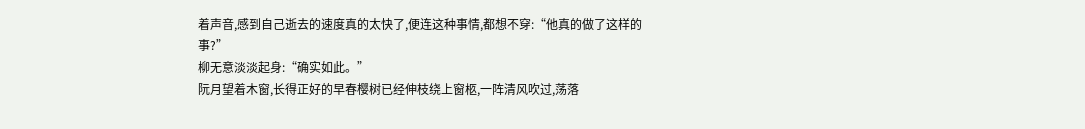着声音,感到自己逝去的速度真的太快了,便连这种事情,都想不穿:“他真的做了这样的事?”
柳无意淡淡起身:“确实如此。”
阮月望着木窗,长得正好的早春樱树已经伸枝绕上窗柩,一阵清风吹过,荡落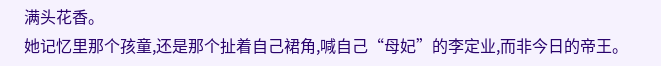满头花香。
她记忆里那个孩童,还是那个扯着自己裙角,喊自己“母妃”的李定业,而非今日的帝王。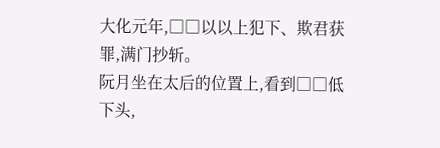大化元年,□□以以上犯下、欺君获罪,满门抄斩。
阮月坐在太后的位置上,看到□□低下头,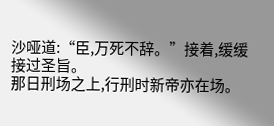沙哑道:“臣,万死不辞。”接着,缓缓接过圣旨。
那日刑场之上,行刑时新帝亦在场。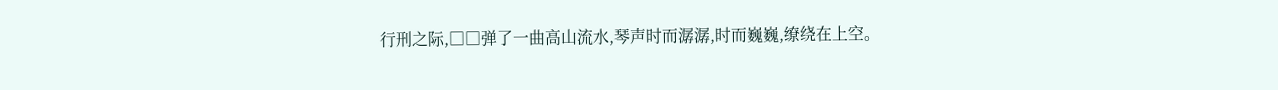行刑之际,□□弹了一曲高山流水,琴声时而潺潺,时而巍巍,缭绕在上空。